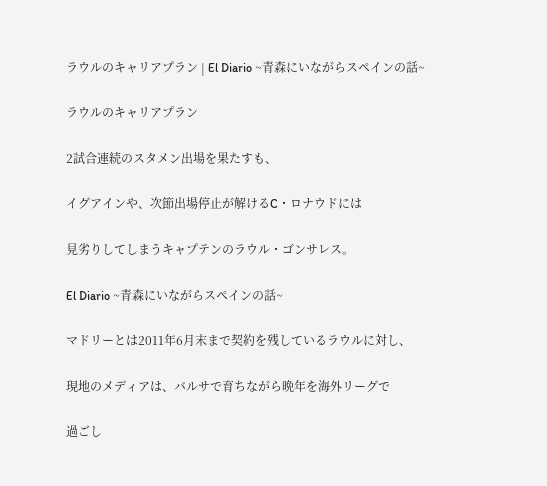ラウルのキャリアプラン | El Diario ~青森にいながらスペインの話~

ラウルのキャリアプラン

2試合連続のスタメン出場を果たすも、

イグアインや、次節出場停止が解けるC・ロナウドには

見劣りしてしまうキャプテンのラウル・ゴンサレス。

El Diario ~青森にいながらスペインの話~

マドリーとは2011年6月末まで契約を残しているラウルに対し、

現地のメディアは、バルサで育ちながら晩年を海外リーグで

過ごし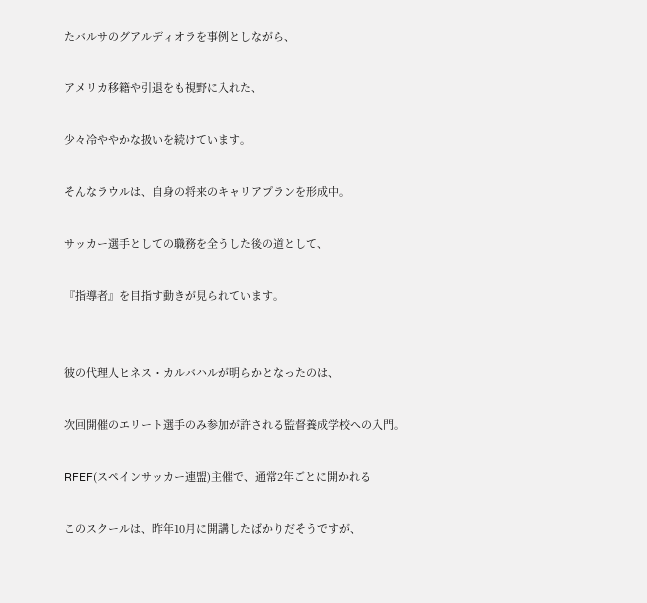たバルサのグアルディオラを事例としながら、

アメリカ移籍や引退をも視野に入れた、

少々冷ややかな扱いを続けています。

そんなラウルは、自身の将来のキャリアプランを形成中。

サッカー選手としての職務を全うした後の道として、

『指導者』を目指す動きが見られています。


彼の代理人ヒネス・カルバハルが明らかとなったのは、

次回開催のエリート選手のみ参加が許される監督養成学校への入門。

RFEF(スペインサッカー連盟)主催で、通常2年ごとに開かれる

このスクールは、昨年10月に開講したばかりだそうですが、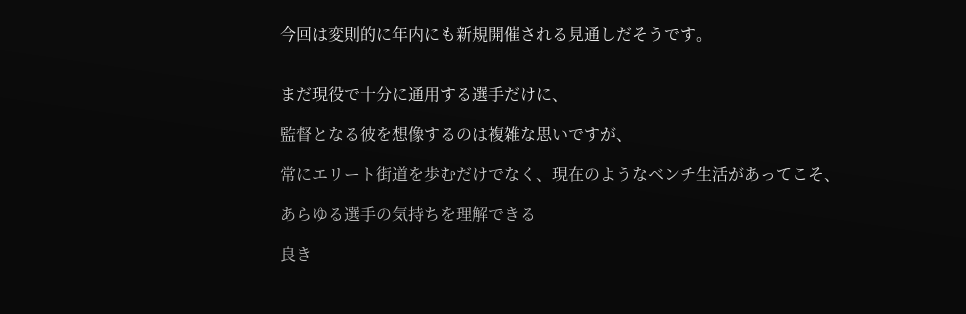今回は変則的に年内にも新規開催される見通しだそうです。


まだ現役で十分に通用する選手だけに、

監督となる彼を想像するのは複雑な思いですが、

常にエリート街道を歩むだけでなく、現在のようなベンチ生活があってこそ、

あらゆる選手の気持ちを理解できる

良き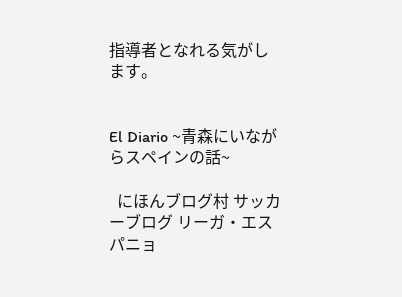指導者となれる気がします。


El Diario ~青森にいながらスペインの話~

  にほんブログ村 サッカーブログ リーガ・エスパニョ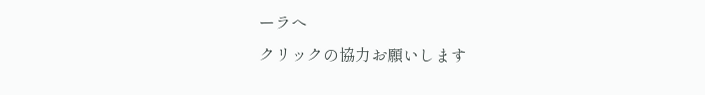ーラへ
クリックの協力お願いします